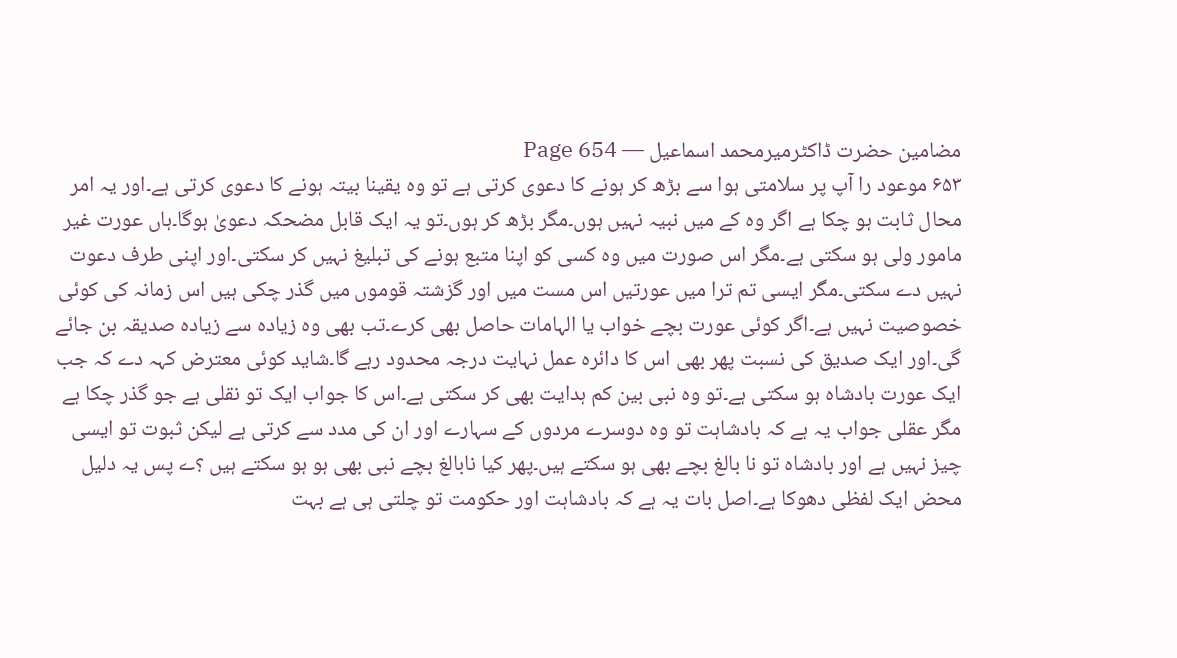مضامین حضرت ڈاکٹرمیرمحمد اسماعیل — Page 654
۶۵۳ موعود را آپ پر سلامتی ہوا سے بڑھ کر ہونے کا دعوی کرتی ہے تو وہ یقینا بیتہ ہونے کا دعوی کرتی ہے۔اور یہ امر محال ثابت ہو چکا ہے اگر وہ کے میں نبیہ نہیں ہوں۔مگر بڑھ کر ہوں۔تو یہ ایک قابل مضحکہ دعویٰ ہوگا۔ہاں عورت غیر مامور ولی ہو سکتی ہے۔مگر اس صورت میں وہ کسی کو اپنا متبع ہونے کی تبلیغ نہیں کر سکتی۔اور اپنی طرف دعوت نہیں دے سکتی۔مگر ایسی تم ترا میں عورتیں اس مست میں اور گزشتہ قوموں میں گذر چکی ہیں اس زمانہ کی کوئی خصوصیت نہیں ہے۔اگر کوئی عورت بچے خواب یا الہامات حاصل بھی کرے۔تب بھی وہ زیادہ سے زیادہ صدیقہ بن جائے گی۔اور ایک صدیق کی نسبت پھر بھی اس کا دائرہ عمل نہایت درجہ محدود رہے گا۔شاید کوئی معترض کہہ دے کہ جب ایک عورت بادشاہ ہو سکتی ہے۔تو وہ نبی بین کم ہدایت بھی کر سکتی ہے۔اس کا جواب ایک تو نقلی ہے جو گذر چکا ہے مگر عقلی جواب یہ ہے کہ بادشاہت تو وہ دوسرے مردوں کے سہارے اور ان کی مدد سے کرتی ہے لیکن ثبوت تو ایسی چیز نہیں ہے اور بادشاہ تو نا بالغ بچے بھی ہو سکتے ہیں۔پھر کیا نابالغ بچے نبی بھی ہو ہو سکتے ہیں ؟ے پس یہ دلیل محض ایک لفظی دھوکا ہے۔اصل بات یہ ہے کہ بادشاہت اور حکومت تو چلتی ہی ہے بہت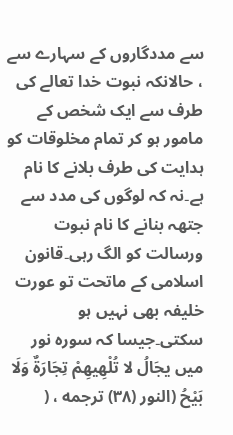سے مددگاروں کے سہارے سے ، حالانکہ نبوت خدا تعالے کی طرف سے ایک شخص کے مامور ہو کر تمام مخلوقات کو ہدایت کی طرف بلانے کا نام ہے۔نہ کہ لوگوں کی مدد سے جتھہ بنانے کا نام نبوت ورسالت کو الگ رہی۔قانون اسلامی کے ماتحت تو عورت خلیفہ بھی نہیں ہو سکتی۔جیسا کہ سورہ نور میں يجَالُ لا تُلْهِيهِمْ تِجَارَةٌ وَلَا بَيْحُ (النور (۳۸) ترجمه ، (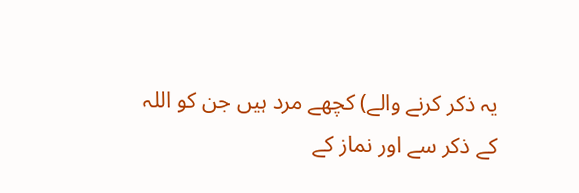یہ ذکر کرنے والے) کچھے مرد ہیں جن کو اللہ کے ذکر سے اور نماز کے